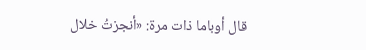قال أوباما ذات مرة: «أنجزتُ خلال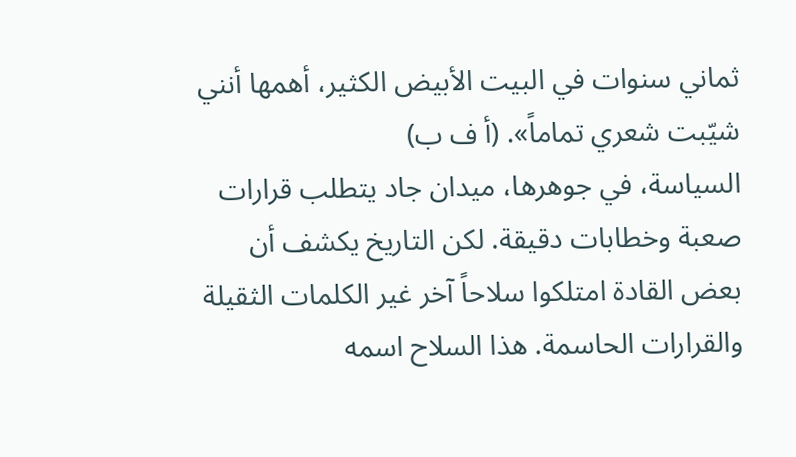ثماني سنوات في البيت الأبيض الكثير، أهمها أنني شيّبت شعري تماماً». (أ ف ب)
السياسة، في جوهرها، ميدان جاد يتطلب قرارات صعبة وخطابات دقيقة. لكن التاريخ يكشف أن بعض القادة امتلكوا سلاحاً آخر غير الكلمات الثقيلة والقرارات الحاسمة. هذا السلاح اسمه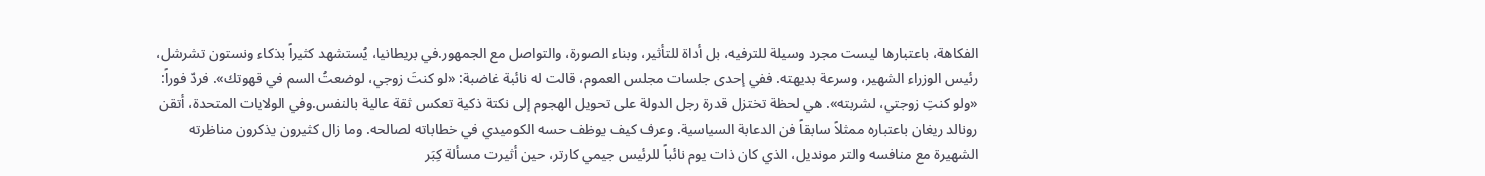الفكاهة، باعتبارها ليست مجرد وسيلة للترفيه، بل أداة للتأثير، وبناء الصورة، والتواصل مع الجمهور.في بريطانيا، يُستشهد كثيراً بذكاء ونستون تشرشل، رئيس الوزراء الشهير، وسرعة بديهته. ففي إحدى جلسات مجلس العموم، قالت له نائبة غاضبة: «لو كنتَ زوجي، لوضعتُ السم في قهوتك». فردّ فوراً: «ولو كنتِ زوجتي، لشربته». هي لحظة تختزل قدرة رجل الدولة على تحويل الهجوم إلى نكتة ذكية تعكس ثقة عالية بالنفس.وفي الولايات المتحدة، أتقن رونالد ريغان باعتباره ممثلاً سابقاً فن الدعابة السياسية. وعرف كيف يوظف حسه الكوميدي في خطاباته لصالحه. وما زال كثيرون يذكرون مناظرته الشهيرة مع منافسه والتر مونديل، الذي كان ذات يوم نائباً للرئيس جيمي كارتر، حين أثيرت مسألة كِبَر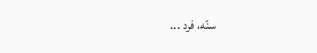سنّه، فرد ...